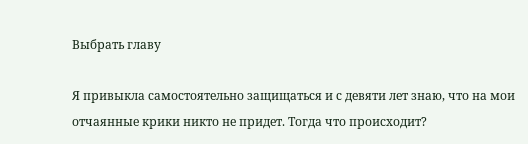Выбрать главу

Я привыкла самостоятельно защищаться и с девяти лет знаю, что на мои отчаянные крики никто не придет. Тогда что происходит?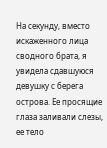На секунду, вместо искаженного лица сводного брата, я увидела сдавшуюся девушку с берега острова. Ее просящие глаза заливали слезы, ее тело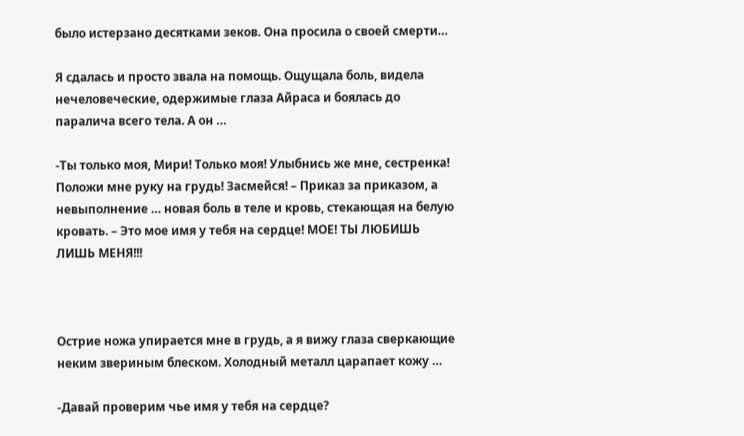было истерзано десятками зеков. Она просила о своей смерти…

Я сдалась и просто звала на помощь. Ощущала боль, видела нечеловеческие, одержимые глаза Айраса и боялась до паралича всего тела. А он …

-Ты только моя, Мири! Только моя! Улыбнись же мне, сестренка! Положи мне руку на грудь! Засмейся! – Приказ за приказом, а невыполнение … новая боль в теле и кровь, стекающая на белую кровать. – Это мое имя у тебя на сердце! МОЕ! ТЫ ЛЮБИШЬ ЛИШЬ МЕНЯ!!!



Острие ножа упирается мне в грудь, а я вижу глаза сверкающие неким звериным блеском. Холодный металл царапает кожу …

-Давай проверим чье имя у тебя на сердце?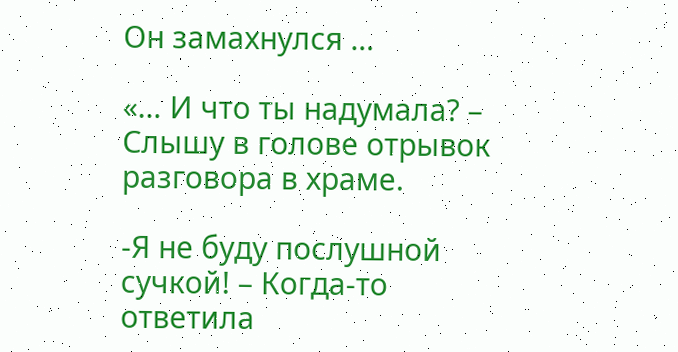Он замахнулся …

«… И что ты надумала? – Слышу в голове отрывок разговора в храме.

-Я не буду послушной сучкой! – Когда-то ответила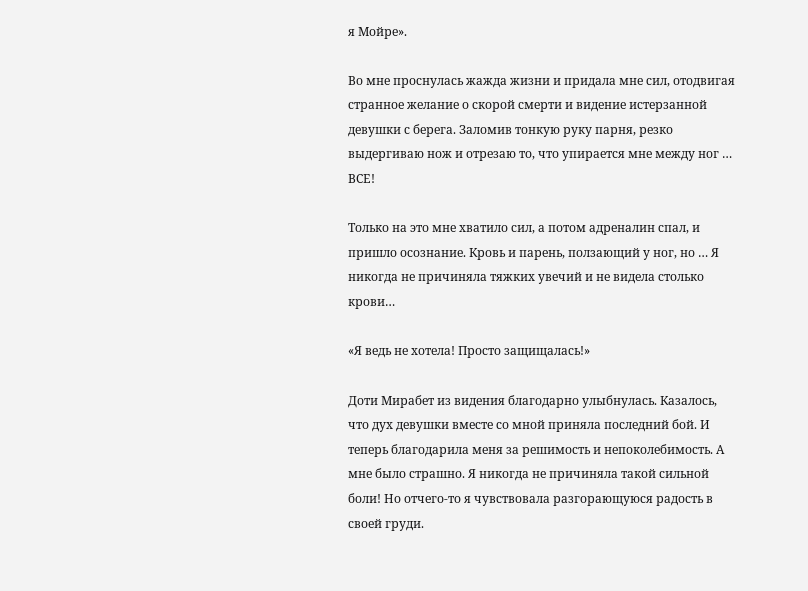я Мойре».

Во мне проснулась жажда жизни и придала мне сил, отодвигая странное желание о скорой смерти и видение истерзанной девушки с берега. Заломив тонкую руку парня, резко выдергиваю нож и отрезаю то, что упирается мне между ног … ВСЕ!

Только на это мне хватило сил, а потом адреналин спал, и пришло осознание. Кровь и парень, ползающий у ног, но … Я никогда не причиняла тяжких увечий и не видела столько крови…

«Я ведь не хотела! Просто защищалась!»

Доти Мирабет из видения благодарно улыбнулась. Казалось, что дух девушки вместе со мной приняла последний бой. И теперь благодарила меня за решимость и непоколебимость. А мне было страшно. Я никогда не причиняла такой сильной боли! Но отчего-то я чувствовала разгорающуюся радость в своей груди.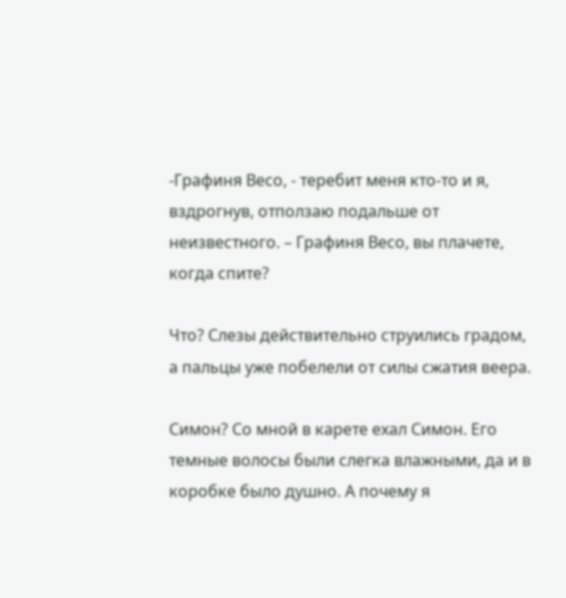-Графиня Весо, - теребит меня кто-то и я, вздрогнув, отползаю подальше от неизвестного. – Графиня Весо, вы плачете, когда спите?

Что? Слезы действительно струились градом, а пальцы уже побелели от силы сжатия веера.

Симон? Со мной в карете ехал Симон. Его темные волосы были слегка влажными, да и в коробке было душно. А почему я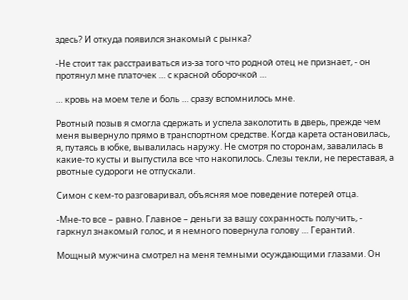здесь? И откуда появился знакомый с рынка?

-Не стоит так расстраиваться из-за того что родной отец не признает, - он протянул мне платочек … с красной оборочкой …

… кровь на моем теле и боль … сразу вспомнилось мне.

Рвотный позыв я смогла сдержать и успела заколотить в дверь, прежде чем меня вывернуло прямо в транспортном средстве. Когда карета остановилась, я, путаясь в юбке, вывалилась наружу. Не смотря по сторонам, завалилась в какие-то кусты и выпустила все что накопилось. Слезы текли, не переставая, а рвотные судороги не отпускали.

Симон с кем-то разговаривал, объясняя мое поведение потерей отца.

-Мне-то все – равно. Главное – деньги за вашу сохранность получить, - гаркнул знакомый голос, и я немного повернула голову … Герантий.

Мощный мужчина смотрел на меня темными осуждающими глазами. Он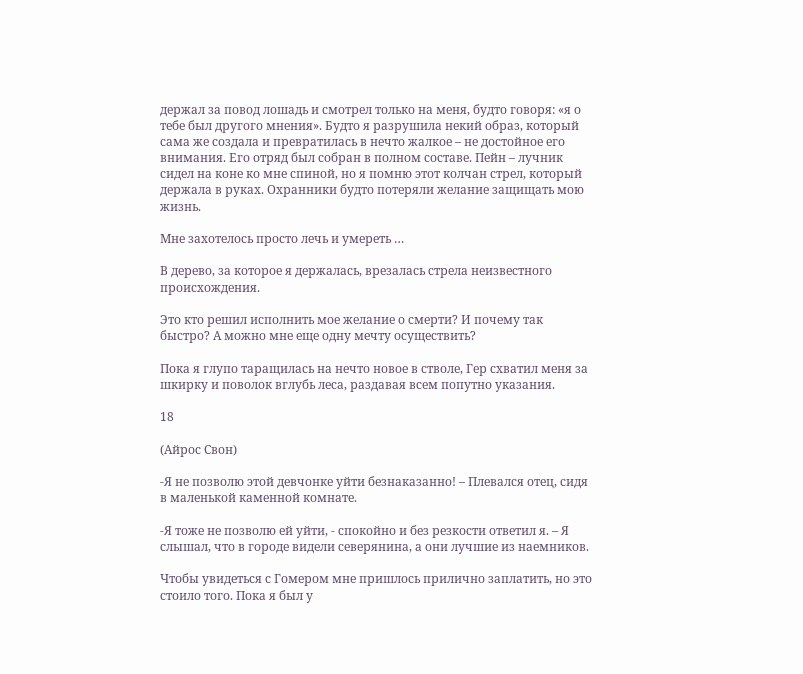держал за повод лошадь и смотрел только на меня, будто говоря: «я о тебе был другого мнения». Будто я разрушила некий образ, который сама же создала и превратилась в нечто жалкое – не достойное его внимания. Его отряд был собран в полном составе. Пейн – лучник сидел на коне ко мне спиной, но я помню этот колчан стрел, который держала в руках. Охранники будто потеряли желание защищать мою жизнь.

Мне захотелось просто лечь и умереть …

В дерево, за которое я держалась, врезалась стрела неизвестного происхождения.

Это кто решил исполнить мое желание о смерти? И почему так быстро? А можно мне еще одну мечту осуществить?

Пока я глупо таращилась на нечто новое в стволе, Гер схватил меня за шкирку и поволок вглубь леса, раздавая всем попутно указания.

18

(Айрос Свон)

-Я не позволю этой девчонке уйти безнаказанно! – Плевался отец, сидя в маленькой каменной комнате.

-Я тоже не позволю ей уйти, - спокойно и без резкости ответил я. – Я слышал, что в городе видели северянина, а они лучшие из наемников.

Чтобы увидеться с Гомером мне пришлось прилично заплатить, но это стоило того. Пока я был у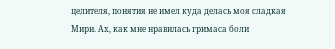целителя, понятия не имел куда делась моя сладкая Мири. Ах, как мне нравилась гримаса боли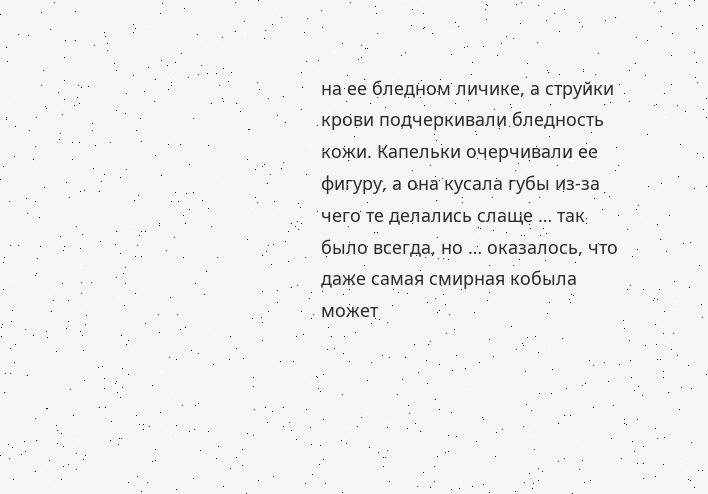на ее бледном личике, а струйки крови подчеркивали бледность кожи. Капельки очерчивали ее фигуру, а она кусала губы из-за чего те делались слаще … так было всегда, но … оказалось, что даже самая смирная кобыла может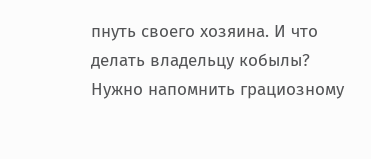пнуть своего хозяина. И что делать владельцу кобылы? Нужно напомнить грациозному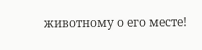животному о его месте!